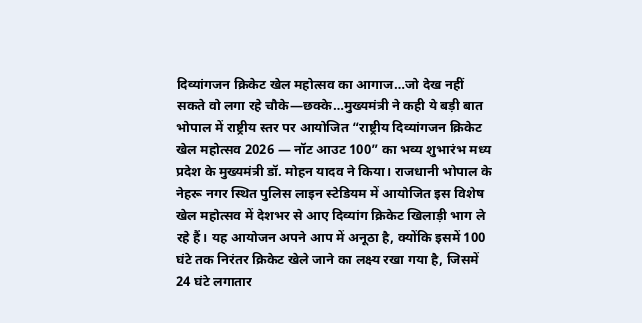दिव्यांगजन क्रिकेट खेल महोत्सव का आगाज…जो देख नहीं सकते वो लगा रहे चौके—छक्के…मुख्यमंत्री ने कही ये बड़ी बात
भोपाल में राष्ट्रीय स्तर पर आयोजित “राष्ट्रीय दिव्यांगजन क्रिकेट खेल महोत्सव 2026 — नॉट आउट 100” का भव्य शुभारंभ मध्य प्रदेश के मुख्यमंत्री डॉ. मोहन यादव ने किया। राजधानी भोपाल के नेहरू नगर स्थित पुलिस लाइन स्टेडियम में आयोजित इस विशेष खेल महोत्सव में देशभर से आए दिव्यांग क्रिकेट खिलाड़ी भाग ले रहे हैं। यह आयोजन अपने आप में अनूठा है, क्योंकि इसमें 100 घंटे तक निरंतर क्रिकेट खेले जाने का लक्ष्य रखा गया है, जिसमें 24 घंटे लगातार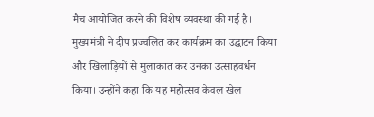मैच आयोजित करने की विशेष व्यवस्था की गई है।
मुख्यमंत्री ने दीप प्रज्वलित कर कार्यक्रम का उद्घाटन किया और खिलाड़ियों से मुलाकात कर उनका उत्साहवर्धन किया। उन्होंने कहा कि यह महोत्सव केवल खेल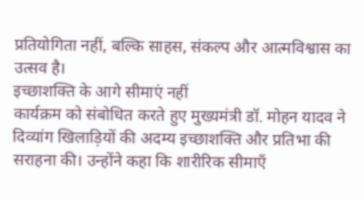प्रतियोगिता नहीं, बल्कि साहस, संकल्प और आत्मविश्वास का उत्सव है।
इच्छाशक्ति के आगे सीमाएं नहीं
कार्यक्रम को संबोधित करते हुए मुख्यमंत्री डॉ. मोहन यादव ने दिव्यांग खिलाड़ियों की अदम्य इच्छाशक्ति और प्रतिभा की सराहना की। उन्होंने कहा कि शारीरिक सीमाएँ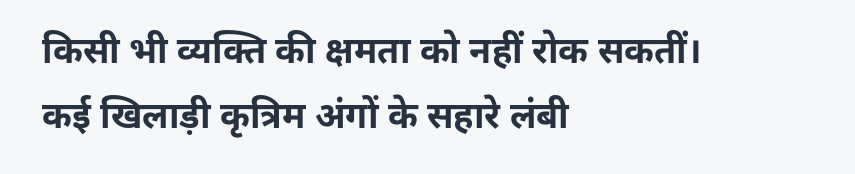किसी भी व्यक्ति की क्षमता को नहीं रोक सकतीं। कई खिलाड़ी कृत्रिम अंगों के सहारे लंबी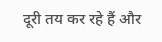दूरी तय कर रहे हैं और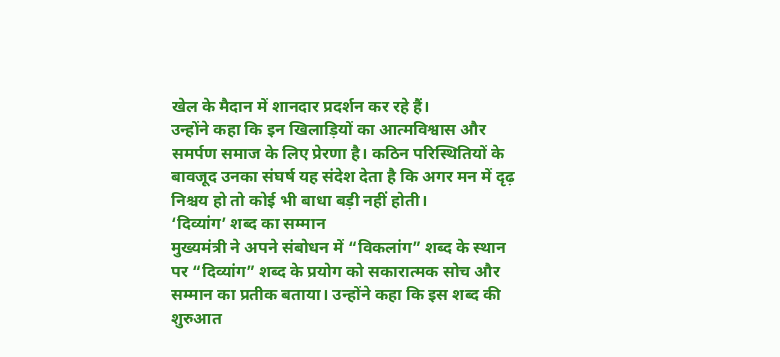खेल के मैदान में शानदार प्रदर्शन कर रहे हैं।
उन्होंने कहा कि इन खिलाड़ियों का आत्मविश्वास और समर्पण समाज के लिए प्रेरणा है। कठिन परिस्थितियों के बावजूद उनका संघर्ष यह संदेश देता है कि अगर मन में दृढ़ निश्चय हो तो कोई भी बाधा बड़ी नहीं होती।
‘दिव्यांग’ शब्द का सम्मान
मुख्यमंत्री ने अपने संबोधन में “विकलांग” शब्द के स्थान पर “दिव्यांग” शब्द के प्रयोग को सकारात्मक सोच और सम्मान का प्रतीक बताया। उन्होंने कहा कि इस शब्द की शुरुआत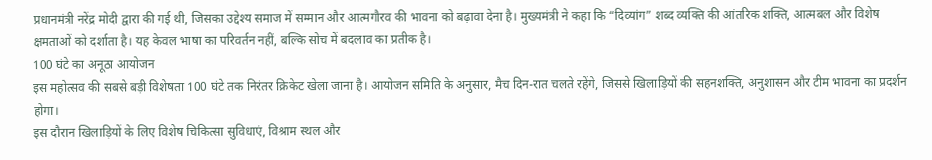प्रधानमंत्री नरेंद्र मोदी द्वारा की गई थी, जिसका उद्देश्य समाज में सम्मान और आत्मगौरव की भावना को बढ़ावा देना है। मुख्यमंत्री ने कहा कि “दिव्यांग” शब्द व्यक्ति की आंतरिक शक्ति, आत्मबल और विशेष क्षमताओं को दर्शाता है। यह केवल भाषा का परिवर्तन नहीं, बल्कि सोच में बदलाव का प्रतीक है।
100 घंटे का अनूठा आयोजन
इस महोत्सव की सबसे बड़ी विशेषता 100 घंटे तक निरंतर क्रिकेट खेला जाना है। आयोजन समिति के अनुसार, मैच दिन-रात चलते रहेंगे, जिससे खिलाड़ियों की सहनशक्ति, अनुशासन और टीम भावना का प्रदर्शन होगा।
इस दौरान खिलाड़ियों के लिए विशेष चिकित्सा सुविधाएं, विश्राम स्थल और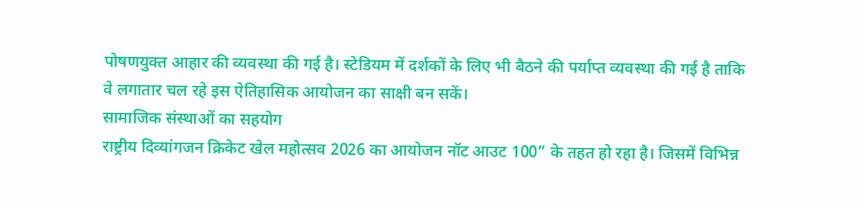पोषणयुक्त आहार की व्यवस्था की गई है। स्टेडियम में दर्शकों के लिए भी बैठने की पर्याप्त व्यवस्था की गई है ताकि वे लगातार चल रहे इस ऐतिहासिक आयोजन का साक्षी बन सकें।
सामाजिक संस्थाओं का सहयोग
राष्ट्रीय दिव्यांगजन क्रिकेट खेल महोत्सव 2026 का आयोजन नॉट आउट 100” के तहत हो रहा है। जिसमें विभिन्न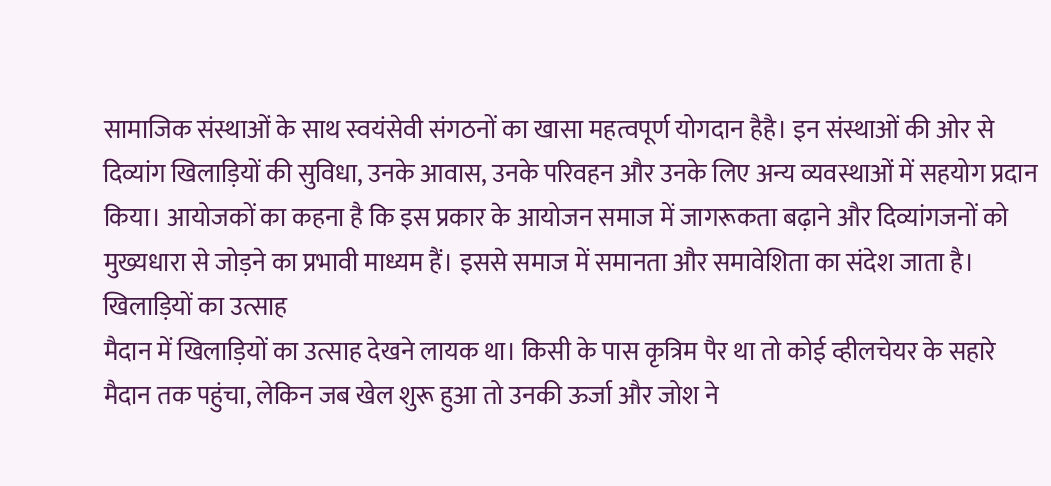सामाजिक संस्थाओं के साथ स्वयंसेवी संगठनों का खासा महत्वपूर्ण योगदान हैहै। इन संस्थाओं की ओर से दिव्यांग खिलाड़ियों की सुविधा, उनके आवास, उनके परिवहन और उनके लिए अन्य व्यवस्थाओं में सहयोग प्रदान किया। आयोजकों का कहना है कि इस प्रकार के आयोजन समाज में जागरूकता बढ़ाने और दिव्यांगजनों को मुख्यधारा से जोड़ने का प्रभावी माध्यम हैं। इससे समाज में समानता और समावेशिता का संदेश जाता है।
खिलाड़ियों का उत्साह
मैदान में खिलाड़ियों का उत्साह देखने लायक था। किसी के पास कृत्रिम पैर था तो कोई व्हीलचेयर के सहारे मैदान तक पहुंचा, लेकिन जब खेल शुरू हुआ तो उनकी ऊर्जा और जोश ने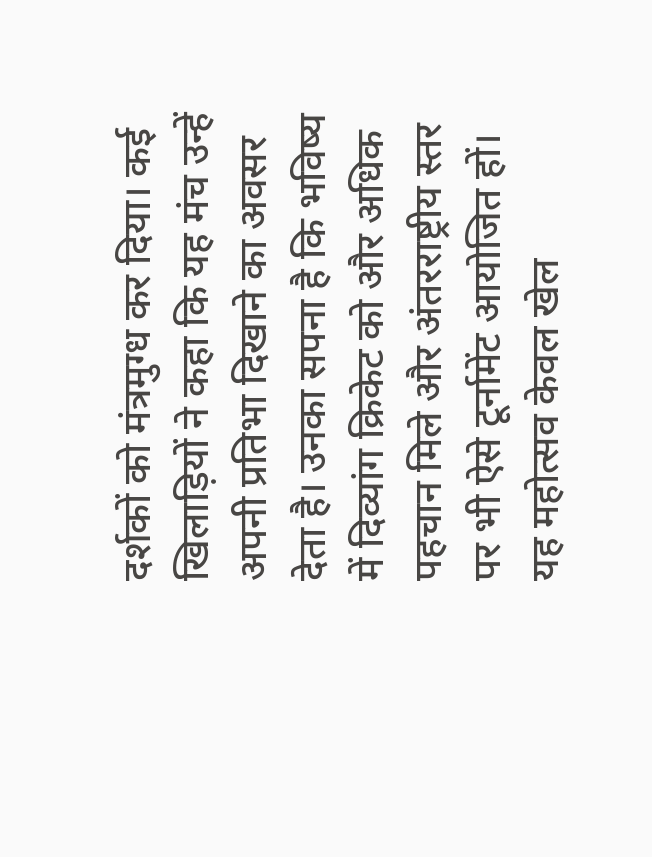दर्शकों को मंत्रमुग्ध कर दिया। कई खिलाड़ियों ने कहा कि यह मंच उन्हें अपनी प्रतिभा दिखाने का अवसर देता है। उनका सपना है कि भविष्य में दिव्यांग क्रिकेट को और अधिक पहचान मिले और अंतरराष्ट्रीय स्तर पर भी ऐसे टूर्नामेंट आयोजित हों। यह महोत्सव केवल खेल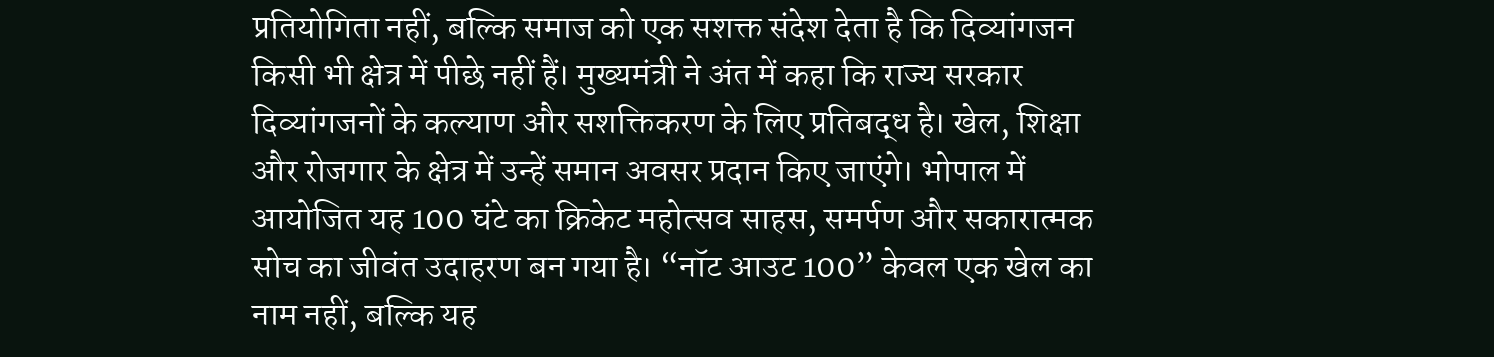प्रतियोगिता नहीं, बल्कि समाज को एक सशक्त संदेश देता है कि दिव्यांगजन किसी भी क्षेत्र में पीछे नहीं हैं। मुख्यमंत्री ने अंत में कहा कि राज्य सरकार दिव्यांगजनों के कल्याण और सशक्तिकरण के लिए प्रतिबद्ध है। खेल, शिक्षा और रोजगार के क्षेत्र में उन्हें समान अवसर प्रदान किए जाएंगे। भोपाल में आयोजित यह 100 घंटे का क्रिकेट महोत्सव साहस, समर्पण और सकारात्मक सोच का जीवंत उदाहरण बन गया है। “नॉट आउट 100” केवल एक खेल का नाम नहीं, बल्कि यह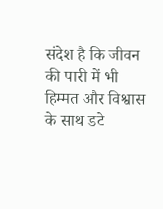संदेश है कि जीवन की पारी में भी हिम्मत और विश्वास के साथ डटे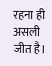रहना ही असली जीत है।